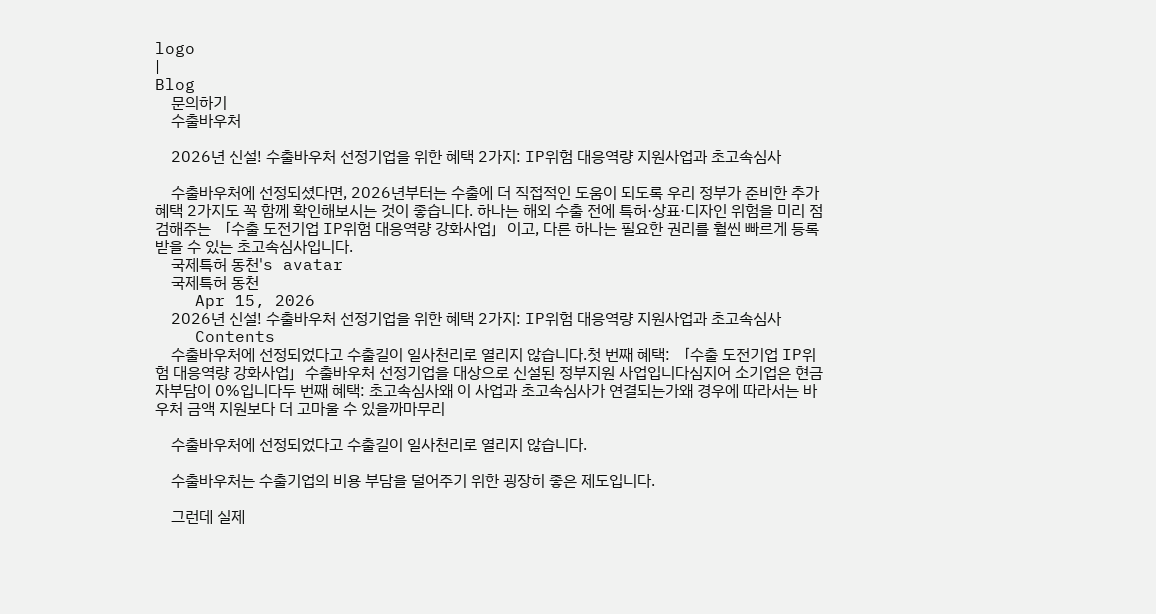logo
|
Blog
    문의하기
    수출바우처

    2026년 신설! 수출바우처 선정기업을 위한 혜택 2가지: IP위험 대응역량 지원사업과 초고속심사

    수출바우처에 선정되셨다면, 2026년부터는 수출에 더 직접적인 도움이 되도록 우리 정부가 준비한 추가 혜택 2가지도 꼭 함께 확인해보시는 것이 좋습니다. 하나는 해외 수출 전에 특허·상표·디자인 위험을 미리 점검해주는 「수출 도전기업 IP위험 대응역량 강화사업」이고, 다른 하나는 필요한 권리를 훨씬 빠르게 등록받을 수 있는 초고속심사입니다.
    국제특허 동천's avatar
    국제특허 동천
    Apr 15, 2026
    2026년 신설! 수출바우처 선정기업을 위한 혜택 2가지: IP위험 대응역량 지원사업과 초고속심사
    Contents
    수출바우처에 선정되었다고 수출길이 일사천리로 열리지 않습니다.첫 번째 혜택: 「수출 도전기업 IP위험 대응역량 강화사업」수출바우처 선정기업을 대상으로 신설된 정부지원 사업입니다심지어 소기업은 현금 자부담이 0%입니다두 번째 혜택: 초고속심사왜 이 사업과 초고속심사가 연결되는가왜 경우에 따라서는 바우처 금액 지원보다 더 고마울 수 있을까마무리

    수출바우처에 선정되었다고 수출길이 일사천리로 열리지 않습니다.

    수출바우처는 수출기업의 비용 부담을 덜어주기 위한 굉장히 좋은 제도입니다.

    그런데 실제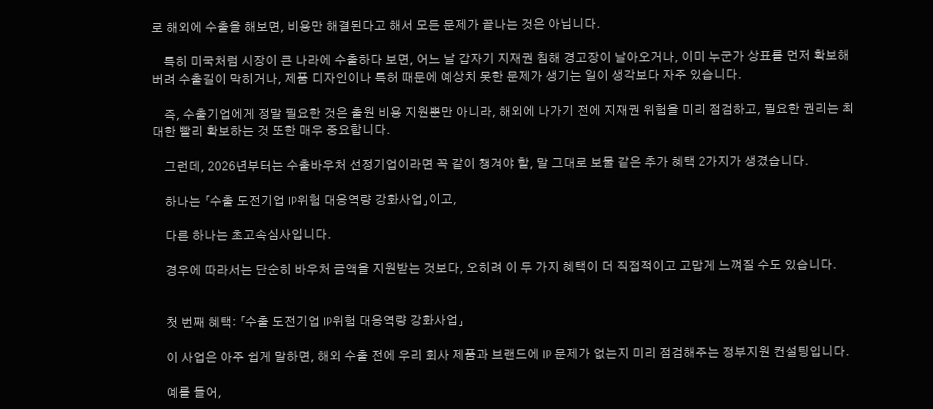로 해외에 수출을 해보면, 비용만 해결된다고 해서 모든 문제가 끝나는 것은 아닙니다.

    특히 미국처럼 시장이 큰 나라에 수출하다 보면, 어느 날 갑자기 지재권 침해 경고장이 날아오거나, 이미 누군가 상표를 먼저 확보해버려 수출길이 막히거나, 제품 디자인이나 특허 때문에 예상치 못한 문제가 생기는 일이 생각보다 자주 있습니다.

    즉, 수출기업에게 정말 필요한 것은 출원 비용 지원뿐만 아니라, 해외에 나가기 전에 지재권 위험을 미리 점검하고, 필요한 권리는 최대한 빨리 확보하는 것 또한 매우 중요합니다.

    그런데, 2026년부터는 수출바우처 선정기업이라면 꼭 같이 챙겨야 할, 말 그대로 보물 같은 추가 혜택 2가지가 생겼습니다.

    하나는 「수출 도전기업 IP위험 대응역량 강화사업」이고,

    다른 하나는 초고속심사입니다.

    경우에 따라서는 단순히 바우처 금액을 지원받는 것보다, 오히려 이 두 가지 혜택이 더 직접적이고 고맙게 느껴질 수도 있습니다.


    첫 번째 혜택: 「수출 도전기업 IP위험 대응역량 강화사업」

    이 사업은 아주 쉽게 말하면, 해외 수출 전에 우리 회사 제품과 브랜드에 IP 문제가 없는지 미리 점검해주는 정부지원 컨설팅입니다.

    예를 들어,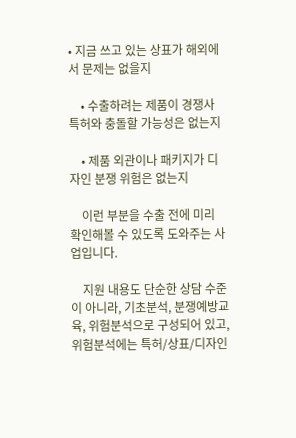• 지금 쓰고 있는 상표가 해외에서 문제는 없을지

    • 수출하려는 제품이 경쟁사 특허와 충돌할 가능성은 없는지

    • 제품 외관이나 패키지가 디자인 분쟁 위험은 없는지

    이런 부분을 수출 전에 미리 확인해볼 수 있도록 도와주는 사업입니다.

    지원 내용도 단순한 상담 수준이 아니라, 기초분석, 분쟁예방교육, 위험분석으로 구성되어 있고, 위험분석에는 특허/상표/디자인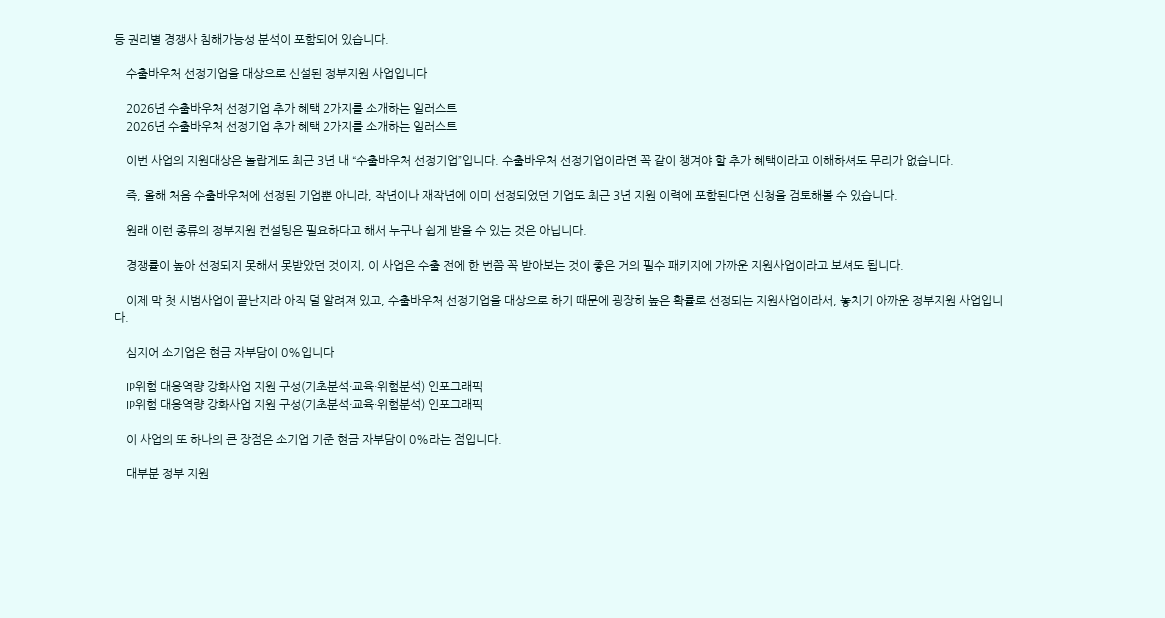등 권리별 경쟁사 침해가능성 분석이 포함되어 있습니다.

    수출바우처 선정기업을 대상으로 신설된 정부지원 사업입니다

    2026년 수출바우처 선정기업 추가 혜택 2가지를 소개하는 일러스트
    2026년 수출바우처 선정기업 추가 혜택 2가지를 소개하는 일러스트

    이번 사업의 지원대상은 놀랍게도 최근 3년 내 “수출바우처 선정기업”입니다. 수출바우처 선정기업이라면 꼭 같이 챙겨야 할 추가 혜택이라고 이해하셔도 무리가 없습니다.

    즉, 올해 처음 수출바우처에 선정된 기업뿐 아니라, 작년이나 재작년에 이미 선정되었던 기업도 최근 3년 지원 이력에 포함된다면 신청을 검토해볼 수 있습니다.

    원래 이런 종류의 정부지원 컨설팅은 필요하다고 해서 누구나 쉽게 받을 수 있는 것은 아닙니다.

    경쟁률이 높아 선정되지 못해서 못받았던 것이지, 이 사업은 수출 전에 한 번쯤 꼭 받아보는 것이 좋은 거의 필수 패키지에 가까운 지원사업이라고 보셔도 됩니다.

    이제 막 첫 시범사업이 끝난지라 아직 덜 알려져 있고, 수출바우처 선정기업을 대상으로 하기 때문에 굉장히 높은 확률로 선정되는 지원사업이라서, 놓치기 아까운 정부지원 사업입니다.

    심지어 소기업은 현금 자부담이 0%입니다

    IP위험 대응역량 강화사업 지원 구성(기초분석·교육·위험분석) 인포그래픽
    IP위험 대응역량 강화사업 지원 구성(기초분석·교육·위험분석) 인포그래픽

    이 사업의 또 하나의 큰 장점은 소기업 기준 현금 자부담이 0%라는 점입니다.

    대부분 정부 지원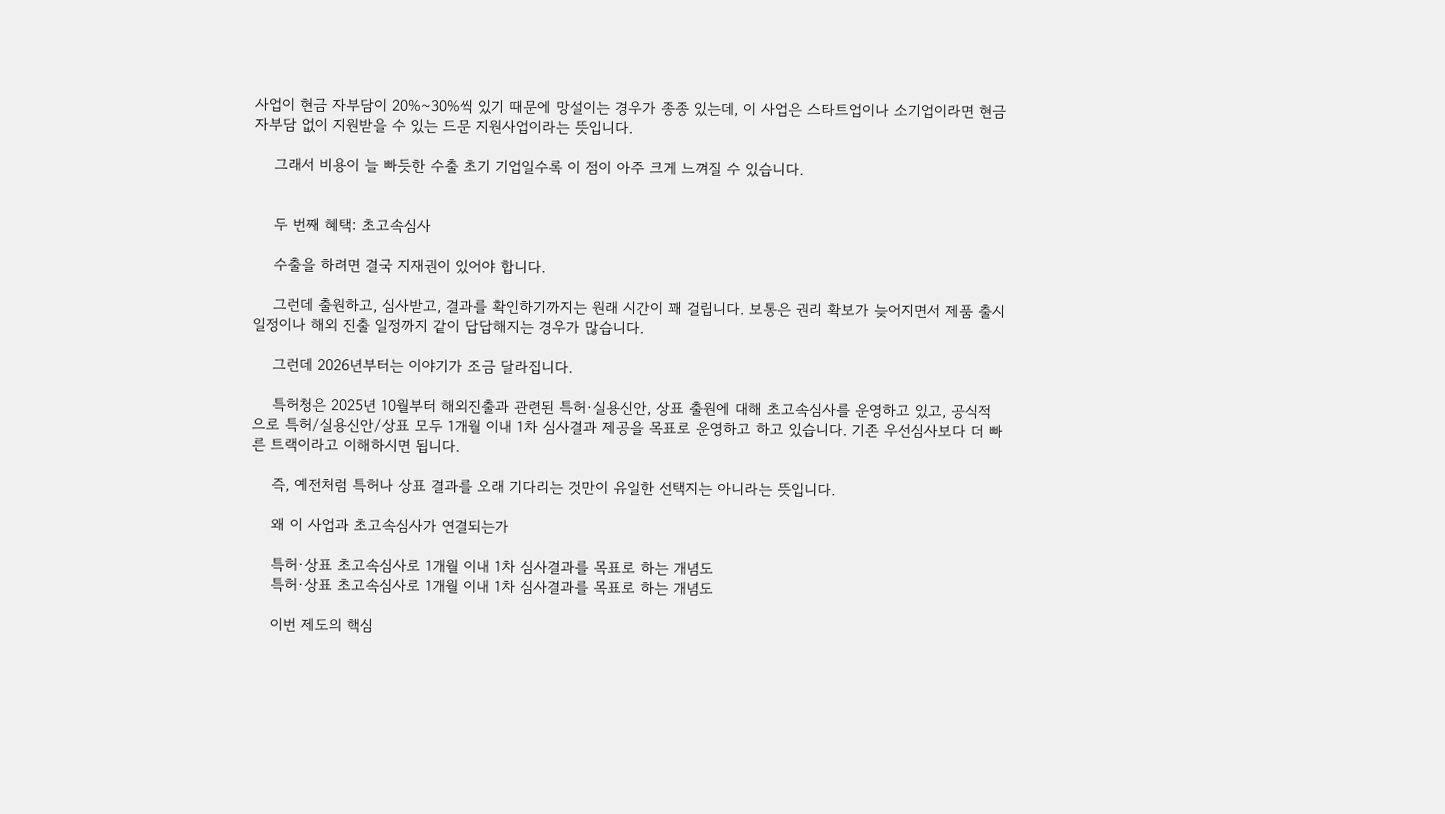사업이 현금 자부담이 20%~30%씩 있기 때문에 망설이는 경우가 종종 있는데, 이 사업은 스타트업이나 소기업이라면 현금 자부담 없이 지원받을 수 있는 드문 지원사업이라는 뜻입니다.

    그래서 비용이 늘 빠듯한 수출 초기 기업일수록 이 점이 아주 크게 느껴질 수 있습니다.


    두 번째 혜택: 초고속심사

    수출을 하려면 결국 지재권이 있어야 합니다.

    그런데 출원하고, 심사받고, 결과를 확인하기까지는 원래 시간이 꽤 걸립니다. 보통은 권리 확보가 늦어지면서 제품 출시 일정이나 해외 진출 일정까지 같이 답답해지는 경우가 많습니다.

    그런데 2026년부터는 이야기가 조금 달라집니다.

    특허청은 2025년 10월부터 해외진출과 관련된 특허·실용신안, 상표 출원에 대해 초고속심사를 운영하고 있고, 공식적으로 특허/실용신안/상표 모두 1개월 이내 1차 심사결과 제공을 목표로 운영하고 하고 있습니다. 기존 우선심사보다 더 빠른 트랙이라고 이해하시면 됩니다.

    즉, 예전처럼 특허나 상표 결과를 오래 기다리는 것만이 유일한 선택지는 아니라는 뜻입니다.

    왜 이 사업과 초고속심사가 연결되는가

    특허·상표 초고속심사로 1개월 이내 1차 심사결과를 목표로 하는 개념도
    특허·상표 초고속심사로 1개월 이내 1차 심사결과를 목표로 하는 개념도

    이번 제도의 핵심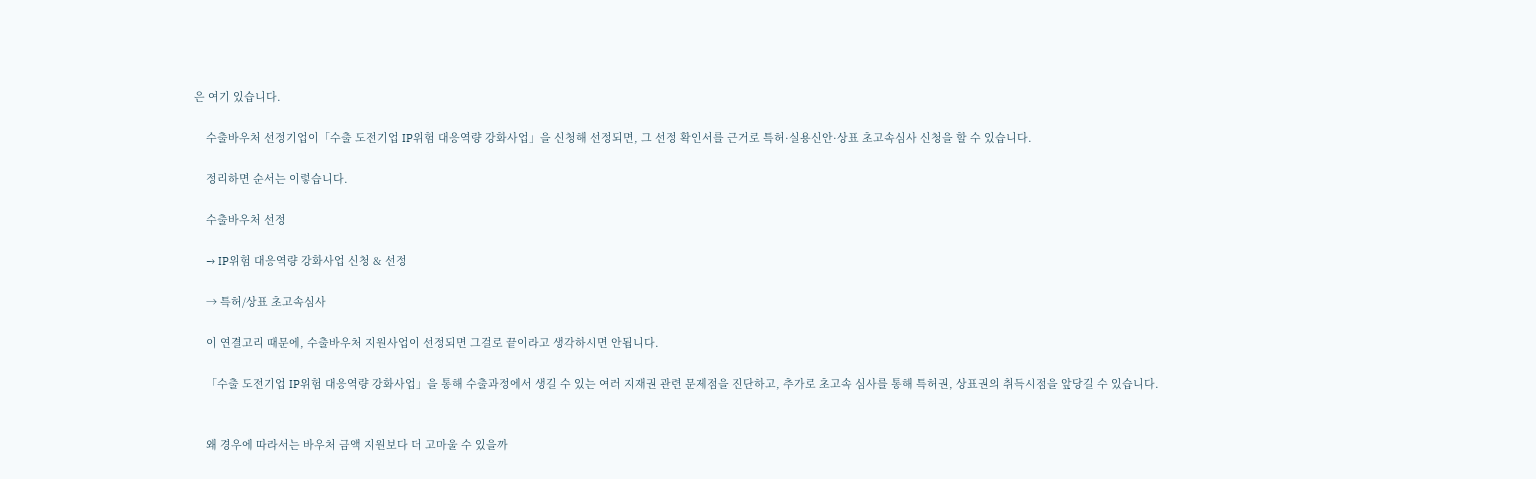은 여기 있습니다.

    수출바우처 선정기업이「수출 도전기업 IP위험 대응역량 강화사업」을 신청해 선정되면, 그 선정 확인서를 근거로 특허·실용신안·상표 초고속심사 신청을 할 수 있습니다.

    정리하면 순서는 이렇습니다.

    수출바우처 선정

    → IP위험 대응역량 강화사업 신청 & 선정

    → 특허/상표 초고속심사

    이 연결고리 때문에, 수출바우처 지원사업이 선정되면 그걸로 끝이라고 생각하시면 안됩니다.

    「수출 도전기업 IP위험 대응역량 강화사업」을 통해 수출과정에서 생길 수 있는 여러 지재권 관련 문제점을 진단하고, 추가로 초고속 심사를 통해 특허권, 상표권의 취득시점을 앞당길 수 있습니다.


    왜 경우에 따라서는 바우처 금액 지원보다 더 고마울 수 있을까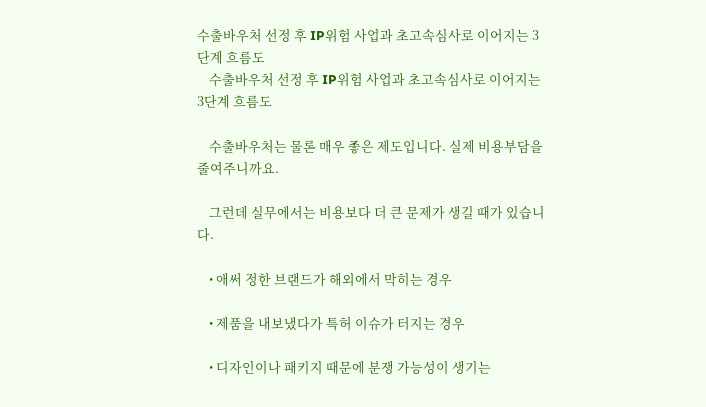수출바우처 선정 후 IP위험 사업과 초고속심사로 이어지는 3단계 흐름도
    수출바우처 선정 후 IP위험 사업과 초고속심사로 이어지는 3단계 흐름도

    수출바우처는 물론 매우 좋은 제도입니다. 실제 비용부담을 줄여주니까요.

    그런데 실무에서는 비용보다 더 큰 문제가 생길 때가 있습니다.

    • 애써 정한 브랜드가 해외에서 막히는 경우

    • 제품을 내보냈다가 특허 이슈가 터지는 경우

    • 디자인이나 패키지 때문에 분쟁 가능성이 생기는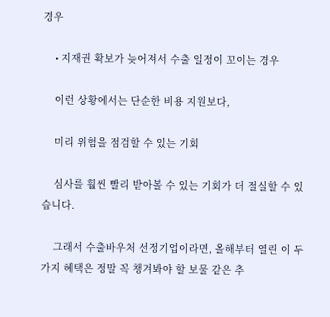경우

    • 지재권 확보가 늦어져서 수출 일정이 꼬이는 경우

    이런 상황에서는 단순한 비용 지원보다,

    미리 위험을 점검할 수 있는 기회

    심사를 훨씬 빨리 받아볼 수 있는 기회가 더 절실할 수 있습니다.

    그래서 수출바우처 선정기업이라면, 올해부터 열린 이 두 가지 혜택은 정말 꼭 챙겨봐야 할 보물 같은 추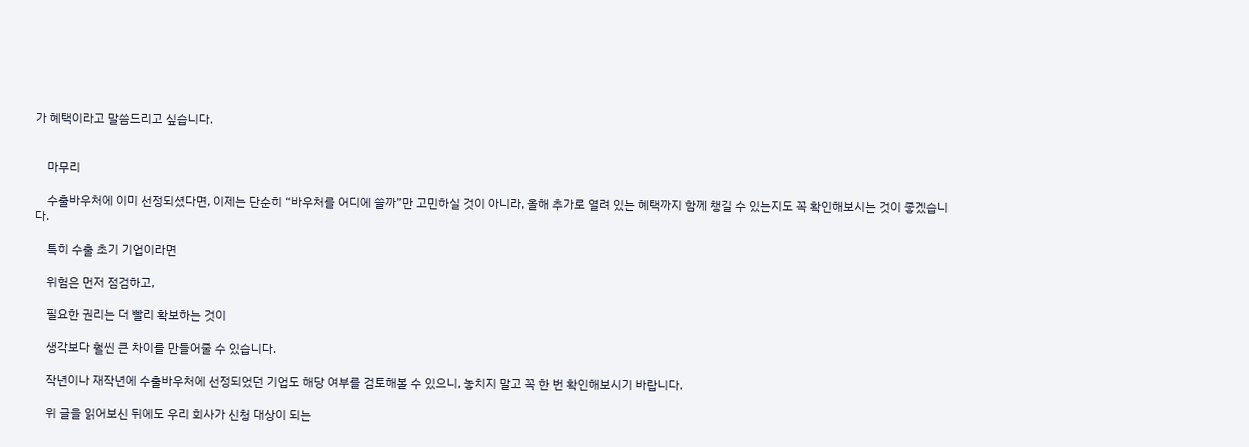가 혜택이라고 말씀드리고 싶습니다.


    마무리

    수출바우처에 이미 선정되셨다면, 이제는 단순히 “바우처를 어디에 쓸까”만 고민하실 것이 아니라, 올해 추가로 열려 있는 혜택까지 함께 챙길 수 있는지도 꼭 확인해보시는 것이 좋겠습니다.

    특히 수출 초기 기업이라면

    위험은 먼저 점검하고,

    필요한 권리는 더 빨리 확보하는 것이

    생각보다 훨씬 큰 차이를 만들어줄 수 있습니다.

    작년이나 재작년에 수출바우처에 선정되었던 기업도 해당 여부를 검토해볼 수 있으니, 놓치지 말고 꼭 한 번 확인해보시기 바랍니다.

    위 글을 읽어보신 뒤에도 우리 회사가 신청 대상이 되는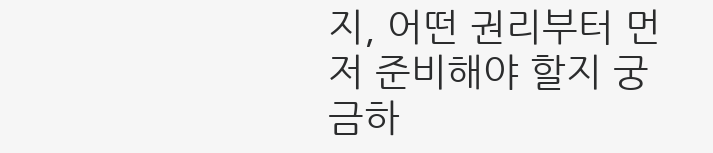지, 어떤 권리부터 먼저 준비해야 할지 궁금하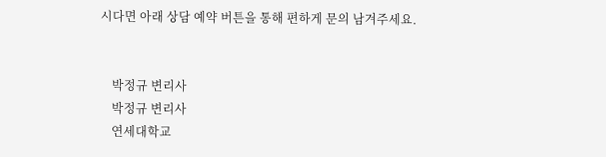시다면 아래 상담 예약 버튼을 통해 편하게 문의 남겨주세요.


    박정규 변리사
    박정규 변리사
    연세대학교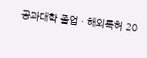공과대학 졸업 · 해외특허 20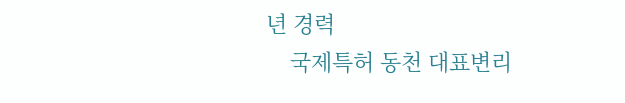년 경력
    국제특허 동천 대표변리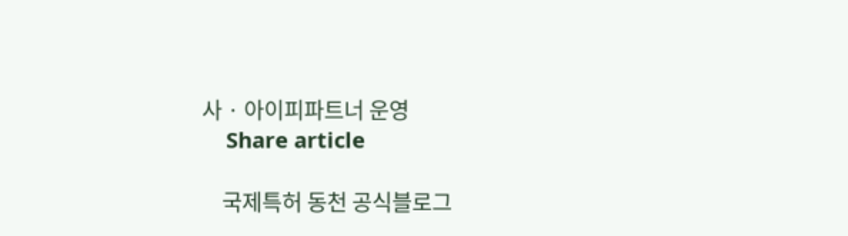사 · 아이피파트너 운영
    Share article

    국제특허 동천 공식블로그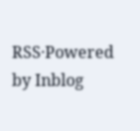RSS·Powered by Inblog